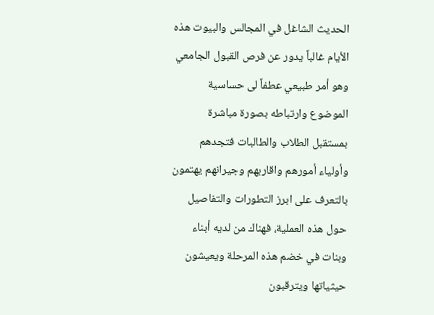الحديث الشاغل في المجالس والبيوت هذه الأيام غالباً يدور عن فرص القبول الجامعي وهو أمر طبيعي عطفاً لى حساسية الموضوع وارتباطه بصورة مباشرة بمستقبل الطلاب والطالبات فتجدهم وأولياء أمورهم واقاربهم وجيرانهم يهتمون بالتعرف على ابرز التطورات والتفاصيل حول هذه العملية، فهناك من لديه أبناء وبنات في خضم هذه المرحلة ويعيشون حيثياتها ويترقبون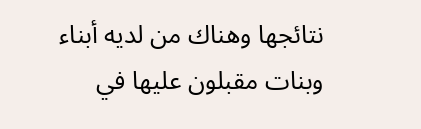نتائجها وهناك من لديه أبناء وبنات مقبلون عليها في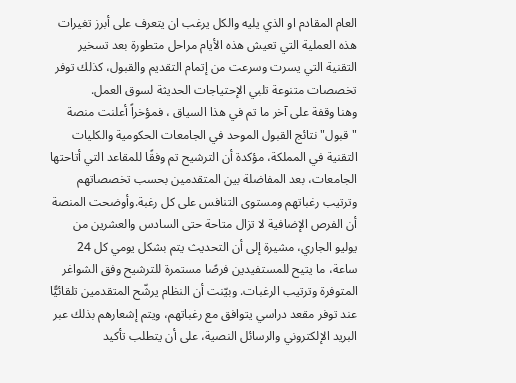العام المقادم او الذي يليه والكل يرغب ان يتعرف على أبرز تغيرات هذه العملية التي تعيش هذه الأيام مراحل متطورة بعد تسخير التقنية التي يسرت وسرعت من إتمام التقديم والقبول، كذلك توفر تخصصات متنوعة تلبي الإحتياجات الحديثة لسوق العمل.
وهنا وقفة على آخر ما تم في هذا السياق ، فمؤخراً أعلنت منصة "قبول" نتائج القبول الموحد في الجامعات الحكومية والكليات التقنية في المملكة، مؤكدة أن الترشيح تم وفقًا للمقاعد التي أتاحتها الجامعات، بعد المفاضلة بين المتقدمين بحسب تخصصاتهم وترتيب رغباتهم ومستوى التنافس على كل رغبة.وأوضحت المنصة أن الفرص الإضافية لا تزال متاحة حتى السادس والعشرين من يوليو الجاري، مشيرة إلى أن التحديث يتم بشكل يومي كل 24 ساعة، ما يتيح للمستفيدين فرصًا مستمرة للترشيح وفق الشواغر المتوفرة وترتيب الرغبات. وبيّنت أن النظام يرشّح المتقدمين تلقائيًّا عند توفر مقعد دراسي يتوافق مع رغباتهم، ويتم إشعارهم بذلك عبر البريد الإلكتروني والرسائل النصية، على أن يتطلب تأكيد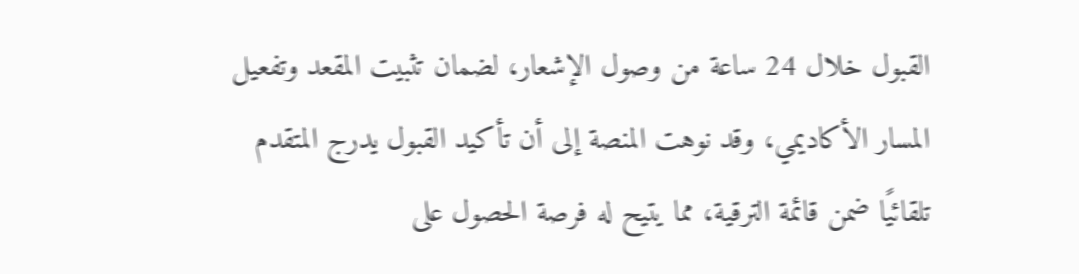القبول خلال 24 ساعة من وصول الإشعار، لضمان تثبيت المقعد وتفعيل المسار الأكاديمي، وقد نوهت المنصة إلى أن تأكيد القبول يدرج المتقدم تلقائيًا ضمن قائمة الترقية، مما يتيح له فرصة الحصول على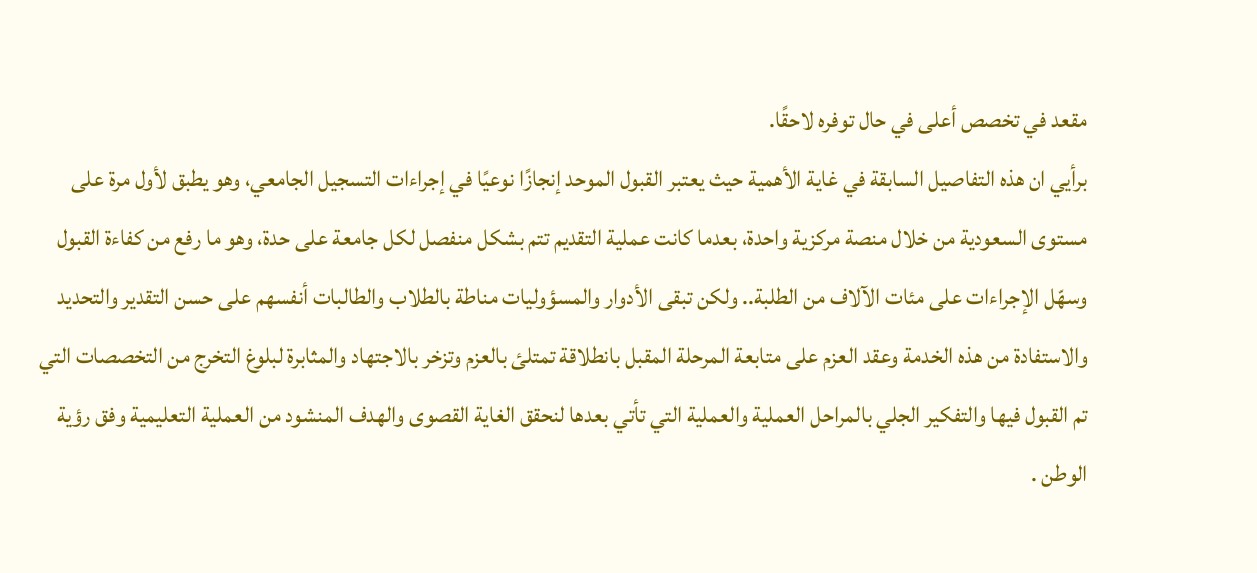مقعد في تخصص أعلى في حال توفره لاحقًا.
برأيي ان هذه التفاصيل السابقة في غاية الأهمية حيث يعتبر القبول الموحد إنجازًا نوعيًا في إجراءات التسجيل الجامعي، وهو يطبق لأول مرة على مستوى السعودية من خلال منصة مركزية واحدة، بعدما كانت عملية التقديم تتم بشكل منفصل لكل جامعة على حدة، وهو ما رفع من كفاءة القبول وسهّل الإجراءات على مئات الآلاف من الطلبة.. ولكن تبقى الأدوار والمسؤوليات مناطة بالطلاب والطالبات أنفسهم على حسن التقدير والتحديد والاستفادة من هذه الخدمة وعقد العزم على متابعة المرحلة المقبل بانطلاقة تمتلئ بالعزم وتزخر بالاجتهاد والمثابرة لبلوغ التخرج من التخصصات التي تم القبول فيها والتفكير الجلي بالمراحل العملية والعملية التي تأتي بعدها لنحقق الغاية القصوى والهدف المنشود من العملية التعليمية وفق رؤية الوطن .